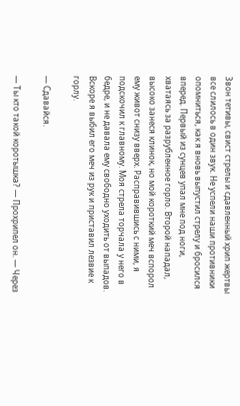Звон тетивы, свист стрелы и сдавленный хрип жертвы все слилось в один звук. Не успели наши противники опомниться, как я вновь выпустил стрелу и бросился вперед. Первый из сунцев упал мне под ноги, хватаясь за разрубленное горло. Второй нападал, высоко занеся клинок, но мой короткий меч вспорол ему живот снизу вверх. Расправившись с ними, я подскочил к главному. Моя стрела торчала у него в бедре, и не давала ему свободно уходить от выпадов. Вскоре я выбил его меч из рук и приставил лезвие к горлу.

— Сдавайся.

— Ты кто такой коротышка? — Прохрипел он. — Через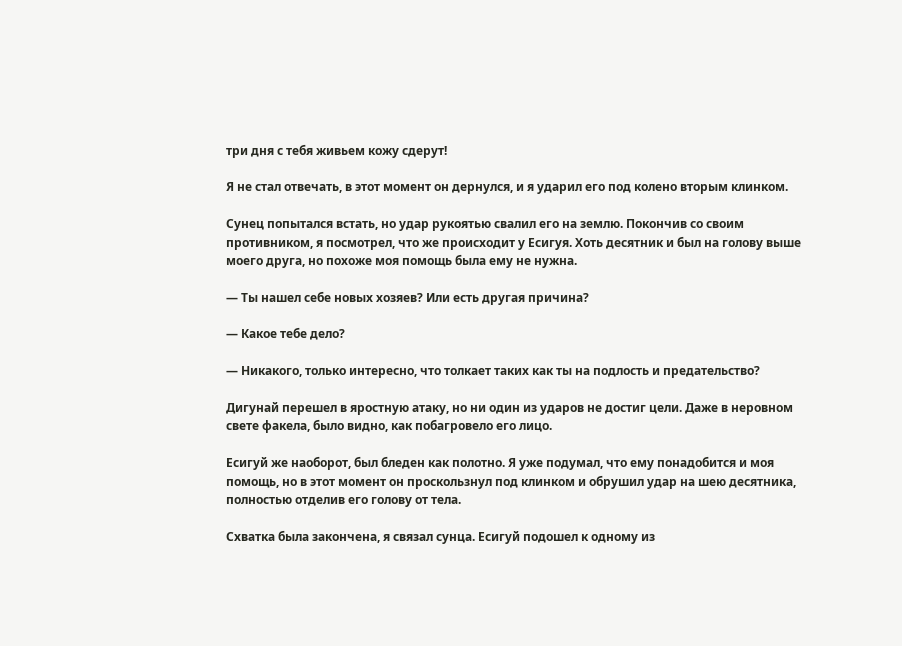три дня с тебя живьем кожу сдерут!

Я не стал отвечать, в этот момент он дернулся, и я ударил его под колено вторым клинком.

Сунец попытался встать, но удар рукоятью свалил его на землю. Покончив со своим противником, я посмотрел, что же происходит у Есигуя. Хоть десятник и был на голову выше моего друга, но похоже моя помощь была ему не нужна.

— Ты нашел себе новых хозяев? Или есть другая причина?

— Какое тебе дело?

— Никакого, только интересно, что толкает таких как ты на подлость и предательство?

Дигунай перешел в яростную атаку, но ни один из ударов не достиг цели. Даже в неровном свете факела, было видно, как побагровело его лицо.

Есигуй же наоборот, был бледен как полотно. Я уже подумал, что ему понадобится и моя помощь, но в этот момент он проскользнул под клинком и обрушил удар на шею десятника, полностью отделив его голову от тела.

Схватка была закончена, я связал сунца. Есигуй подошел к одному из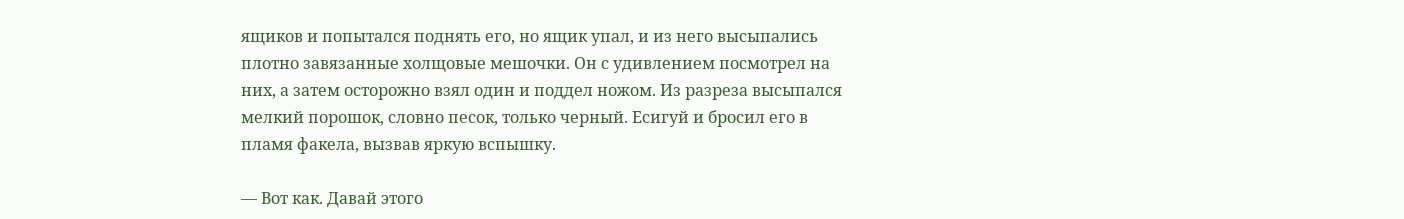ящиков и попытался поднять его, но ящик упал, и из него высыпались плотно завязанные холщовые мешочки. Он с удивлением посмотрел на них, а затем осторожно взял один и поддел ножом. Из разреза высыпался мелкий порошок, словно песок, только черный. Есигуй и бросил его в пламя факела, вызвав яркую вспышку.

— Вот как. Давай этого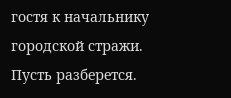гостя к начальнику городской стражи. Пусть разберется.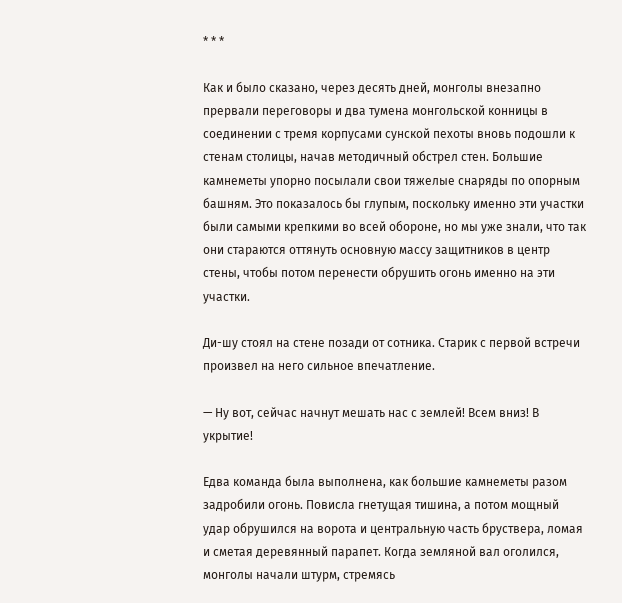* * *

Как и было сказано, через десять дней, монголы внезапно прервали переговоры и два тумена монгольской конницы в соединении с тремя корпусами сунской пехоты вновь подошли к стенам столицы, начав методичный обстрел стен. Большие камнеметы упорно посылали свои тяжелые снаряды по опорным башням. Это показалось бы глупым, поскольку именно эти участки были самыми крепкими во всей обороне, но мы уже знали, что так они стараются оттянуть основную массу защитников в центр стены, чтобы потом перенести обрушить огонь именно на эти участки.

Ди-шу стоял на стене позади от сотника. Старик с первой встречи произвел на него сильное впечатление.

— Ну вот, сейчас начнут мешать нас с землей! Всем вниз! В укрытие!

Едва команда была выполнена, как большие камнеметы разом задробили огонь. Повисла гнетущая тишина, а потом мощный удар обрушился на ворота и центральную часть бруствера, ломая и сметая деревянный парапет. Когда земляной вал оголился, монголы начали штурм, стремясь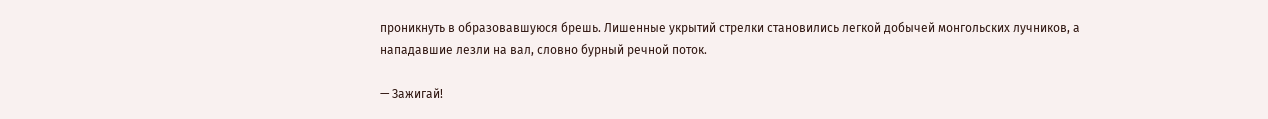проникнуть в образовавшуюся брешь. Лишенные укрытий стрелки становились легкой добычей монгольских лучников, а нападавшие лезли на вал, словно бурный речной поток.

— Зажигай!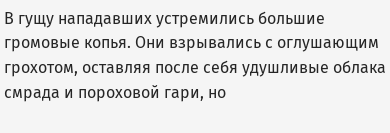В гущу нападавших устремились большие громовые копья. Они взрывались с оглушающим грохотом, оставляя после себя удушливые облака смрада и пороховой гари, но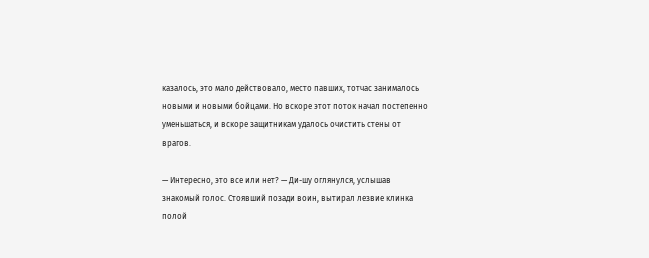казалось, это мало действовало, место павших, тотчас занималось новыми и новыми бойцами. Но вскоре этот поток начал постепенно уменьшаться, и вскоре защитникам удалось очистить стены от врагов.

— Интересно, это все или нет? — Ди-шу оглянулся, услышав знакомый голос. Стоявший позади воин, вытирал лезвие клинка полой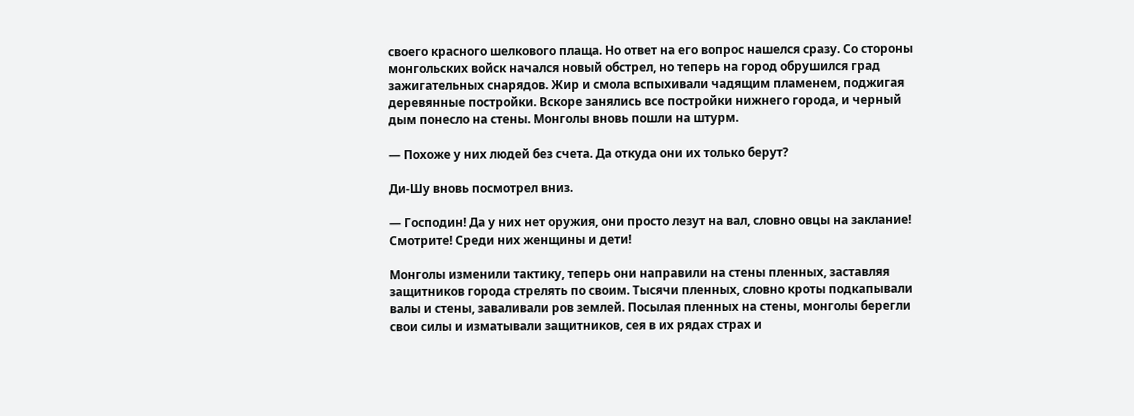своего красного шелкового плаща. Но ответ на его вопрос нашелся сразу. Со стороны монгольских войск начался новый обстрел, но теперь на город обрушился град зажигательных снарядов. Жир и смола вспыхивали чадящим пламенем, поджигая деревянные постройки. Вскоре занялись все постройки нижнего города, и черный дым понесло на стены. Монголы вновь пошли на штурм.

— Похоже у них людей без счета. Да откуда они их только берут?

Ди-Шу вновь посмотрел вниз.

— Господин! Да у них нет оружия, они просто лезут на вал, словно овцы на заклание! Смотрите! Среди них женщины и дети!

Монголы изменили тактику, теперь они направили на стены пленных, заставляя защитников города стрелять по своим. Тысячи пленных, словно кроты подкапывали валы и стены, заваливали ров землей. Посылая пленных на стены, монголы берегли свои силы и изматывали защитников, сея в их рядах страх и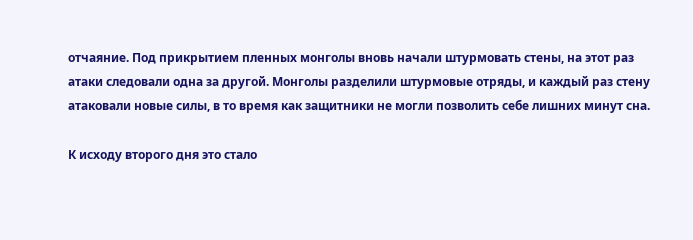отчаяние. Под прикрытием пленных монголы вновь начали штурмовать стены, на этот раз атаки следовали одна за другой. Монголы разделили штурмовые отряды, и каждый раз стену атаковали новые силы, в то время как защитники не могли позволить себе лишних минут сна.

К исходу второго дня это стало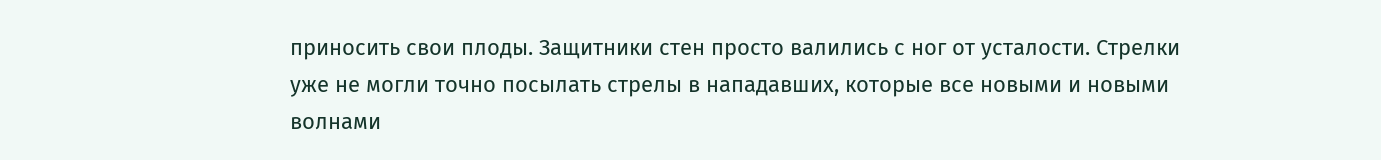приносить свои плоды. Защитники стен просто валились с ног от усталости. Стрелки уже не могли точно посылать стрелы в нападавших, которые все новыми и новыми волнами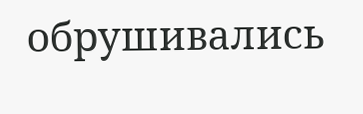обрушивались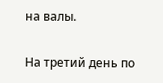на валы.

На третий день по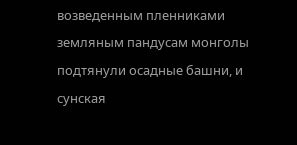возведенным пленниками земляным пандусам монголы подтянули осадные башни, и сунская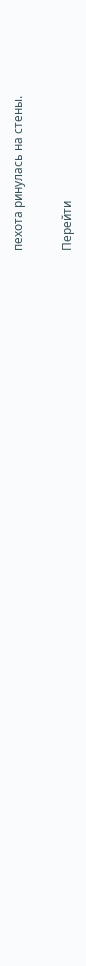пехота ринулась на стены.

Перейти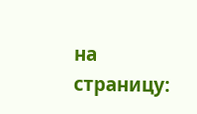на страницу: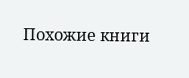Похожие книги